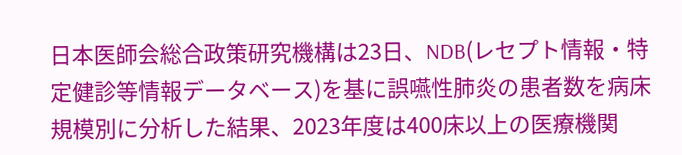日本医師会総合政策研究機構は23日、NDB(レセプト情報・特定健診等情報データベース)を基に誤嚥性肺炎の患者数を病床規模別に分析した結果、2023年度は400床以上の医療機関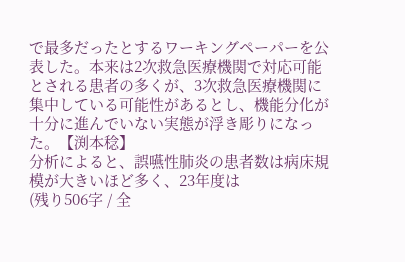で最多だったとするワーキングペーパーを公表した。本来は2次救急医療機関で対応可能とされる患者の多くが、3次救急医療機関に集中している可能性があるとし、機能分化が十分に進んでいない実態が浮き彫りになった。【渕本稔】
分析によると、誤嚥性肺炎の患者数は病床規模が大きいほど多く、23年度は
(残り506字 / 全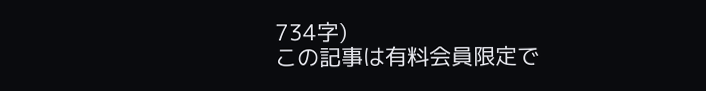734字)
この記事は有料会員限定で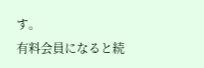す。
有料会員になると続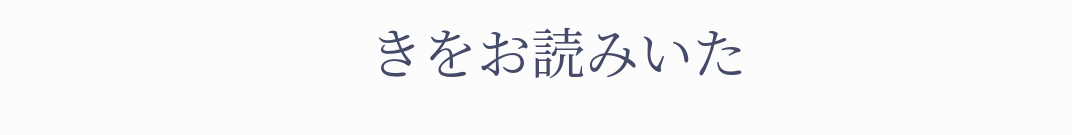きをお読みいた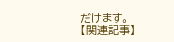だけます。
【関連記事】